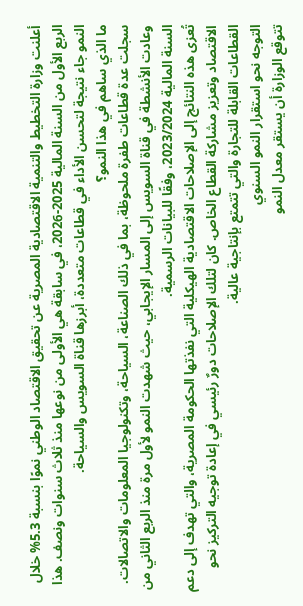أعلنت وزارة التخطيط والتنمية الاقتصادية المصرية عن تحقيق الاقتصاد الوطني نموًا بنسبة 5.3% خلال الربع الأول من السنة المالية 2025-2026، في سابقة هي الأولى من نوعها منذ ثلاث سنوات ونصف. هذا النمو جاء نتيجة لتحسن الأداء في قطاعات متعددة، أبرزها قناة السويس والسياحة.
ما الذي ساهم في هذا النمو؟
سجلت عدة قطاعات طفرة ملحوظة، بما في ذلك الصناعة، السياحة، وتكنولوجيا المعلومات والاتصالات. وعادت الأنشطة في قناة السويس إلى المسار الإيجابي، حيث شهدت النمو لأول مرة منذ الربع الثاني من السنة المالية 2023/2024، وفقًا للبيانات الرسمية.
تُعزى هذه النتائج إلى الإصلاحات الاقتصادية الهيكلية التي نفذتها الحكومة المصرية، والتي تهدف إلى دعم الاقتصاد وتعزيز مشاركة القطاع الخاص. كان لتلك الإصلاحات دورٌ رئيسي في إعادة توجيه التركيز نحو القطاعات القابلة للتجارة والتي تتمتع بإنتاجية عالية.
التوجه نحو استقرار النمو السنوي
تتوقع الوزارة أن يستقر معدل النمو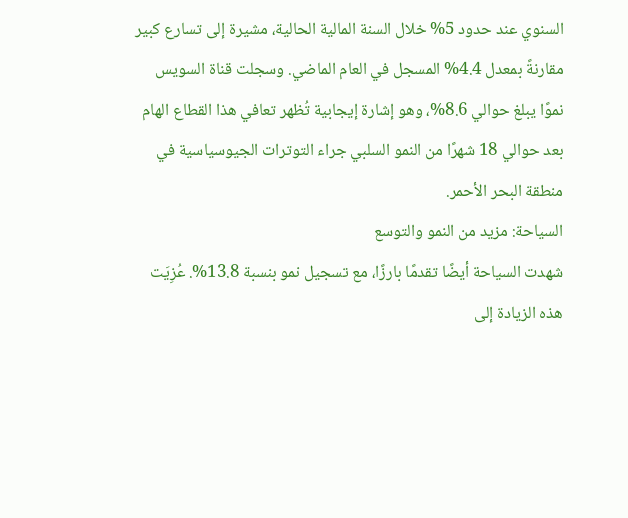السنوي عند حدود 5% خلال السنة المالية الحالية، مشيرة إلى تسارع كبير مقارنةً بمعدل 4.4% المسجل في العام الماضي. وسجلت قناة السويس نموًا يبلغ حوالي 8.6%، وهو إشارة إيجابية تُظهر تعافي هذا القطاع الهام بعد حوالي 18 شهرًا من النمو السلبي جراء التوترات الجيوسياسية في منطقة البحر الأحمر.
السياحة: مزيد من النمو والتوسع
شهدت السياحة أيضًا تقدمًا بارزًا، مع تسجيل نمو بنسبة 13.8%. عُزِيَت هذه الزيادة إلى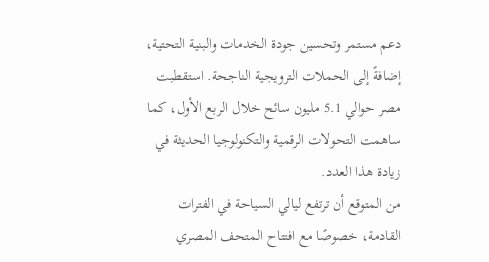دعم مستمر وتحسين جودة الخدمات والبنية التحتية، إضافةً إلى الحملات الترويجية الناجحة. استقطبت مصر حوالي 5.1 مليون سائح خلال الربع الأول، كما ساهمت التحولات الرقمية والتكنولوجيا الحديثة في زيادة هذا العدد.
من المتوقع أن ترتفع ليالي السياحة في الفترات القادمة، خصوصًا مع افتتاح المتحف المصري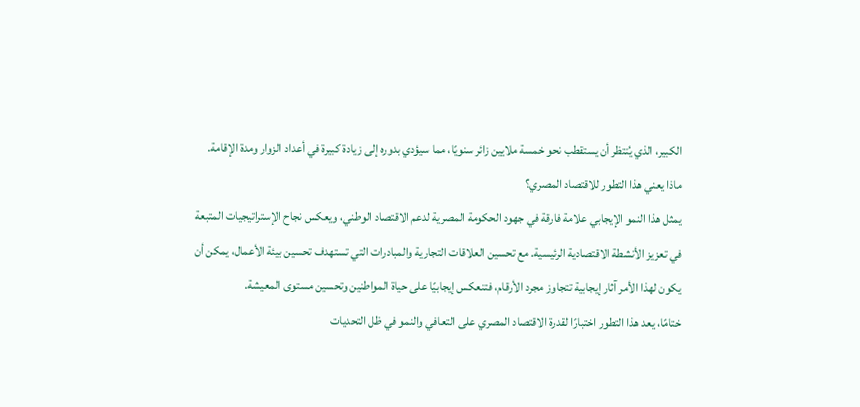الكبير، الذي يُنتظر أن يستقطب نحو خمسة ملايين زائر سنويًا، مما سيؤدي بدوره إلى زيادة كبيرة في أعداد الزوار ومدة الإقامة.
ماذا يعني هذا التطور للاقتصاد المصري؟
يمثل هذا النمو الإيجابي علامة فارقة في جهود الحكومة المصرية لدعم الاقتصاد الوطني، ويعكس نجاح الإستراتيجيات المتبعة في تعزيز الأنشطة الاقتصادية الرئيسية. مع تحسين العلاقات التجارية والمبادرات التي تستهدف تحسين بيئة الأعمال، يمكن أن يكون لهذا الأمر آثار إيجابية تتجاوز مجرد الأرقام، فتنعكس إيجابيًا على حياة المواطنين وتحسين مستوى المعيشة.
ختامًا، يعد هذا التطور اختبارًا لقدرة الاقتصاد المصري على التعافي والنمو في ظل التحديات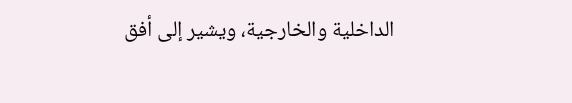الداخلية والخارجية، ويشير إلى أفق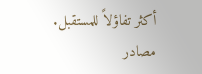أكثر تفاؤلاً للمستقبل.
مصادر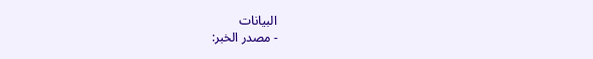البيانات
- مصدر الخبر: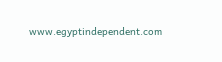www.egyptindependent.com